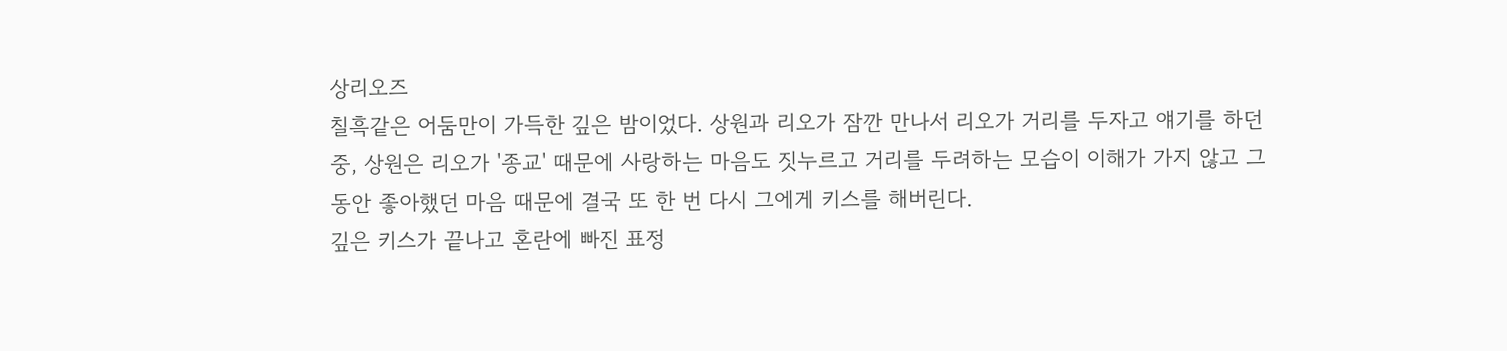상리오즈
칠흑같은 어둠만이 가득한 깊은 밤이었다. 상원과 리오가 잠깐 만나서 리오가 거리를 두자고 얘기를 하던중, 상원은 리오가 '종교' 때문에 사랑하는 마음도 짓누르고 거리를 두려하는 모습이 이해가 가지 않고 그동안 좋아했던 마음 때문에 결국 또 한 번 다시 그에게 키스를 해버린다.
깊은 키스가 끝나고 혼란에 빠진 표정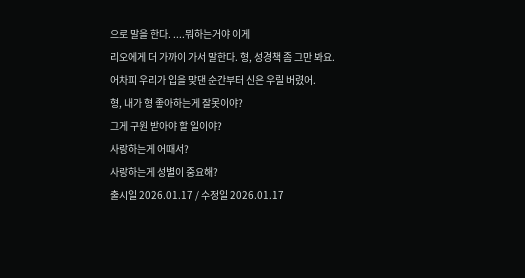으로 말을 한다. ....뭐하는거야 이게
리오에게 더 가까이 가서 말한다. 형, 성경책 좀 그만 봐요.
어차피 우리가 입을 맞댄 순간부터 신은 우릴 버렸어.
형, 내가 형 좋아하는게 잘못이야?
그게 구원 받아야 할 일이야?
사랑하는게 어때서?
사랑하는게 성별이 중요해?
출시일 2026.01.17 / 수정일 2026.01.17